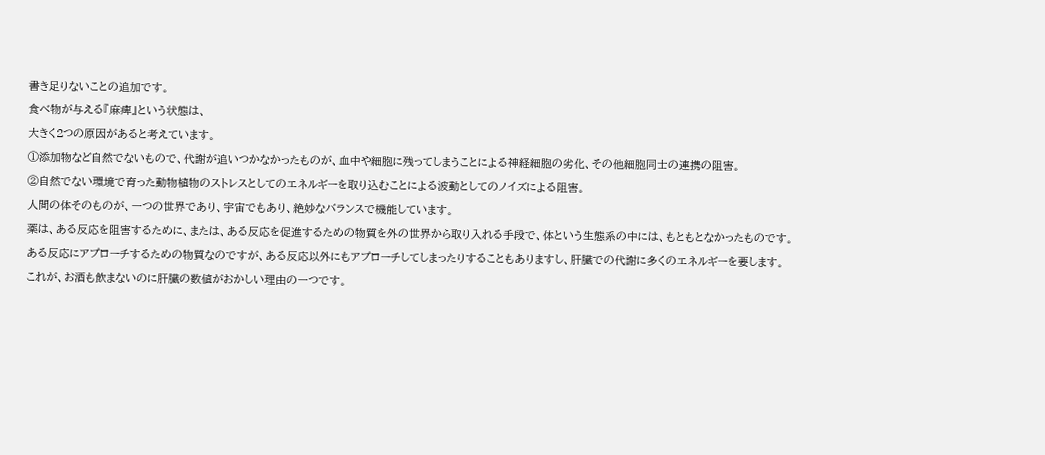書き足りないことの追加です。
食べ物が与える『麻痺』という状態は、
大きく2つの原因があると考えています。
①添加物など自然でないもので、代謝が追いつかなかったものが、血中や細胞に残ってしまうことによる神経細胞の劣化、その他細胞同士の連携の阻害。
②自然でない環境で育った動物植物のストレスとしてのエネルギーを取り込むことによる波動としてのノイズによる阻害。
人間の体そのものが、一つの世界であり、宇宙でもあり、絶妙なバランスで機能しています。
薬は、ある反応を阻害するために、または、ある反応を促進するための物質を外の世界から取り入れる手段で、体という生態系の中には、もともとなかったものです。
ある反応にアプローチするための物質なのですが、ある反応以外にもアプローチしてしまったりすることもありますし、肝臓での代謝に多くのエネルギーを要します。
これが、お酒も飲まないのに肝臓の数値がおかしい理由の一つです。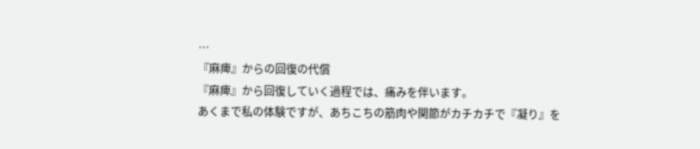…
『麻痺』からの回復の代償
『麻痺』から回復していく過程では、痛みを伴います。
あくまで私の体験ですが、あちこちの筋肉や関節がカチカチで『凝り』を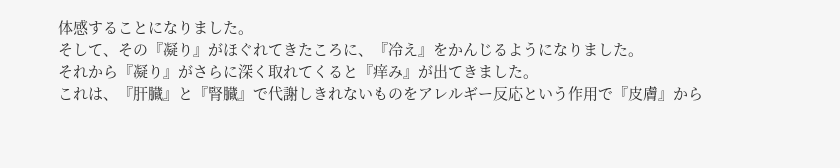体感することになりました。
そして、その『凝り』がほぐれてきたころに、『冷え』をかんじるようになりました。
それから『凝り』がさらに深く取れてくると『痒み』が出てきました。
これは、『肝臓』と『腎臓』で代謝しきれないものをアレルギー反応という作用で『皮膚』から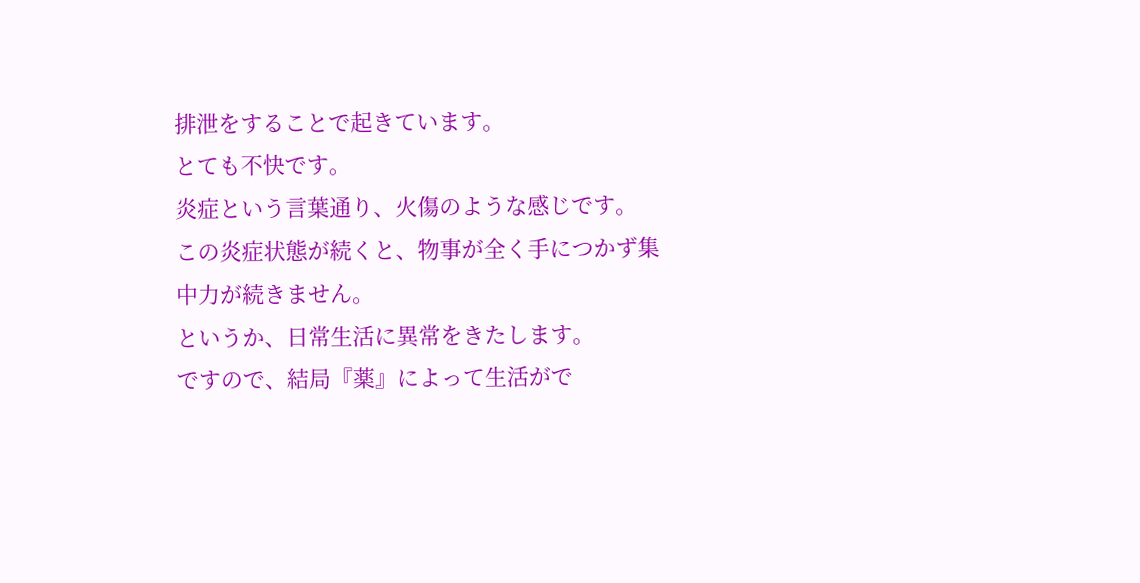排泄をすることで起きています。
とても不快です。
炎症という言葉通り、火傷のような感じです。
この炎症状態が続くと、物事が全く手につかず集中力が続きません。
というか、日常生活に異常をきたします。
ですので、結局『薬』によって生活がで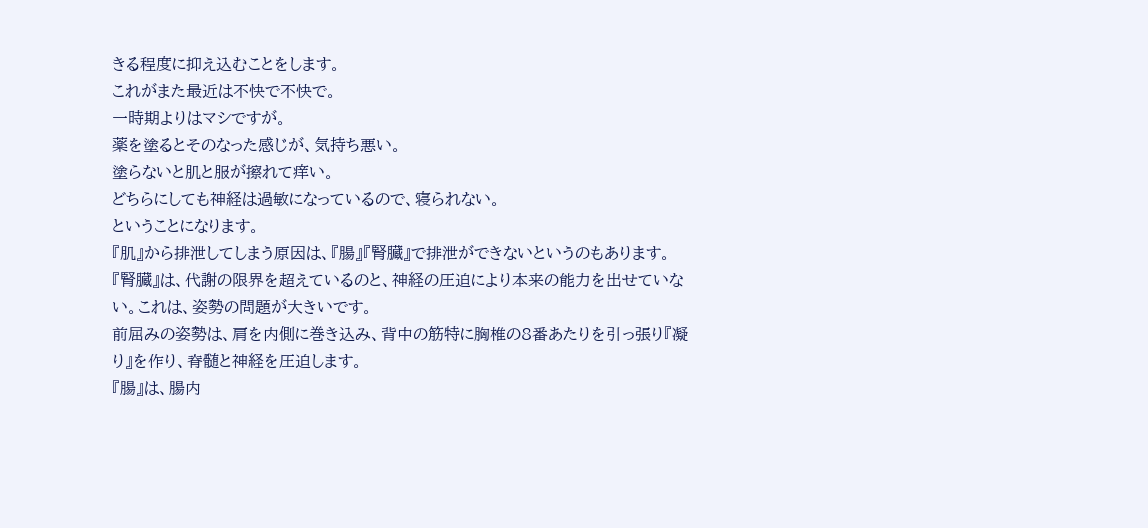きる程度に抑え込むことをします。
これがまた最近は不快で不快で。
一時期よりはマシですが。
薬を塗るとそのなった感じが、気持ち悪い。
塗らないと肌と服が擦れて痒い。
どちらにしても神経は過敏になっているので、寝られない。
ということになります。
『肌』から排泄してしまう原因は、『腸』『腎臓』で排泄ができないというのもあります。
『腎臓』は、代謝の限界を超えているのと、神経の圧迫により本来の能力を出せていない。これは、姿勢の問題が大きいです。
前屈みの姿勢は、肩を内側に巻き込み、背中の筋特に胸椎の8番あたりを引っ張り『凝り』を作り、脊髄と神経を圧迫します。
『腸』は、腸内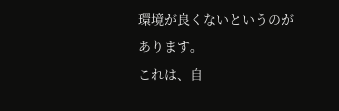環境が良くないというのがあります。
これは、自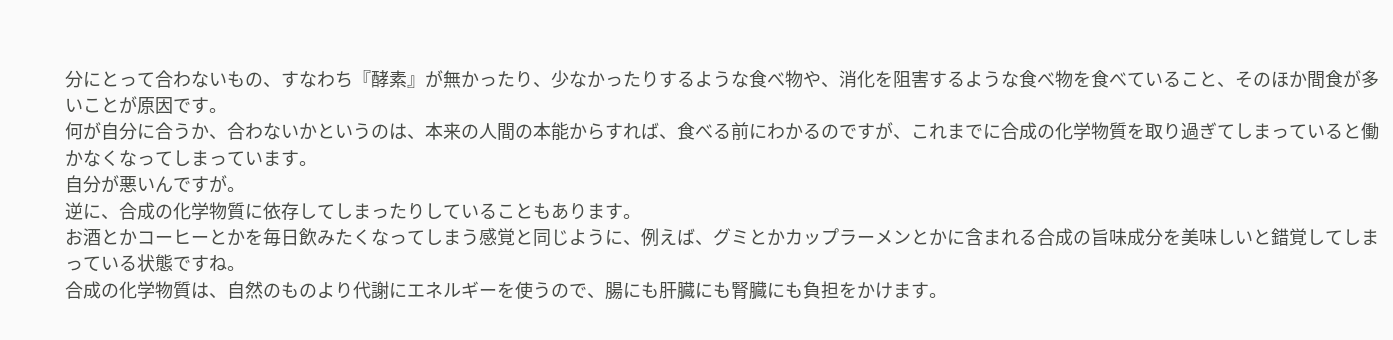分にとって合わないもの、すなわち『酵素』が無かったり、少なかったりするような食べ物や、消化を阻害するような食べ物を食べていること、そのほか間食が多いことが原因です。
何が自分に合うか、合わないかというのは、本来の人間の本能からすれば、食べる前にわかるのですが、これまでに合成の化学物質を取り過ぎてしまっていると働かなくなってしまっています。
自分が悪いんですが。
逆に、合成の化学物質に依存してしまったりしていることもあります。
お酒とかコーヒーとかを毎日飲みたくなってしまう感覚と同じように、例えば、グミとかカップラーメンとかに含まれる合成の旨味成分を美味しいと錯覚してしまっている状態ですね。
合成の化学物質は、自然のものより代謝にエネルギーを使うので、腸にも肝臓にも腎臓にも負担をかけます。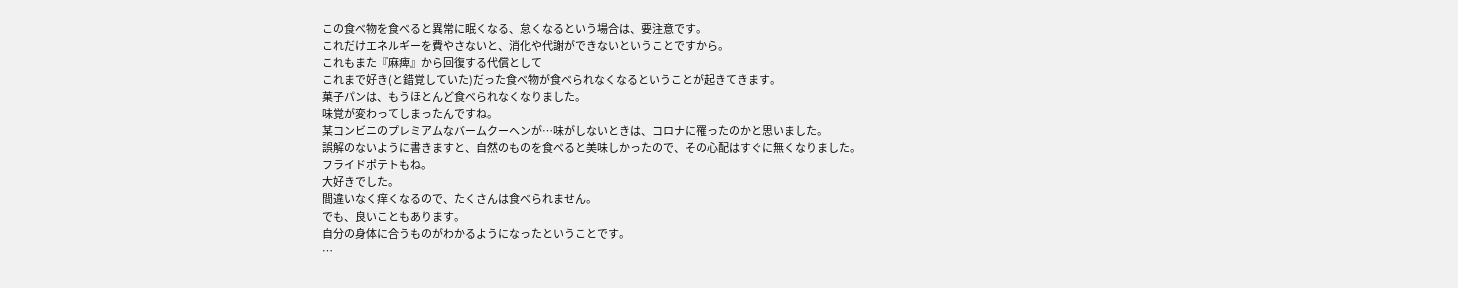この食べ物を食べると異常に眠くなる、怠くなるという場合は、要注意です。
これだけエネルギーを費やさないと、消化や代謝ができないということですから。
これもまた『麻痺』から回復する代償として
これまで好き(と錯覚していた)だった食べ物が食べられなくなるということが起きてきます。
菓子パンは、もうほとんど食べられなくなりました。
味覚が変わってしまったんですね。
某コンビニのプレミアムなバームクーヘンが…味がしないときは、コロナに罹ったのかと思いました。
誤解のないように書きますと、自然のものを食べると美味しかったので、その心配はすぐに無くなりました。
フライドポテトもね。
大好きでした。
間違いなく痒くなるので、たくさんは食べられません。
でも、良いこともあります。
自分の身体に合うものがわかるようになったということです。
…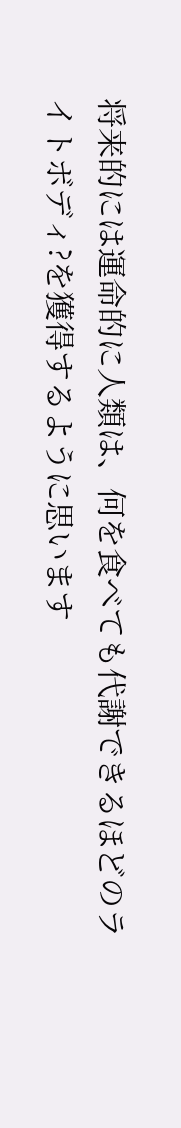将来的には運命的に人類は、何を食べても代謝できるほどのライトボディ?を獲得するように思います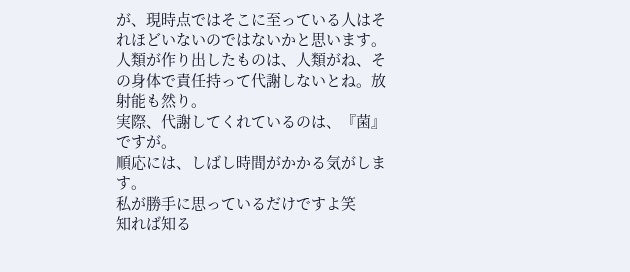が、現時点ではそこに至っている人はそれほどいないのではないかと思います。
人類が作り出したものは、人類がね、その身体で責任持って代謝しないとね。放射能も然り。
実際、代謝してくれているのは、『菌』ですが。
順応には、しばし時間がかかる気がします。
私が勝手に思っているだけですよ笑
知れば知る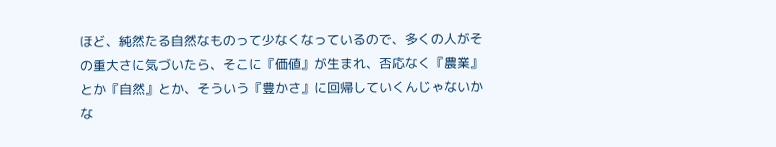ほど、純然たる自然なものって少なくなっているので、多くの人がその重大さに気づいたら、そこに『価値』が生まれ、否応なく『農業』とか『自然』とか、そういう『豊かさ』に回帰していくんじゃないかな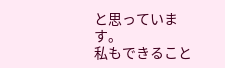と思っています。
私もできること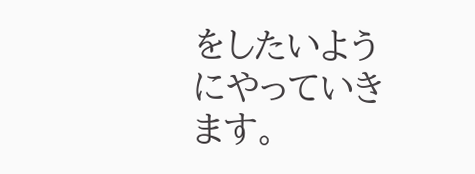をしたいようにやっていきます。